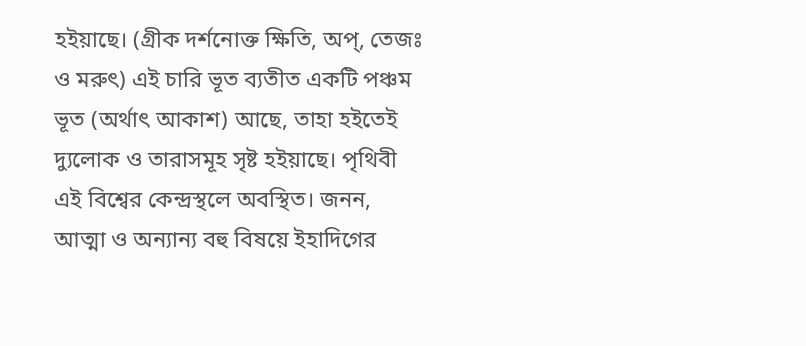হইয়াছে। (গ্রীক দর্শনোক্ত ক্ষিতি, অপ্, তেজঃ ও মরুৎ) এই চারি ভূত ব্যতীত একটি পঞ্চম ভূত (অর্থাৎ আকাশ) আছে, তাহা হইতেই দ্যুলোক ও তারাসমূহ সৃষ্ট হইয়াছে। পৃথিবী এই বিশ্বের কেন্দ্রস্থলে অবস্থিত। জনন, আত্মা ও অন্যান্য বহু বিষয়ে ইহাদিগের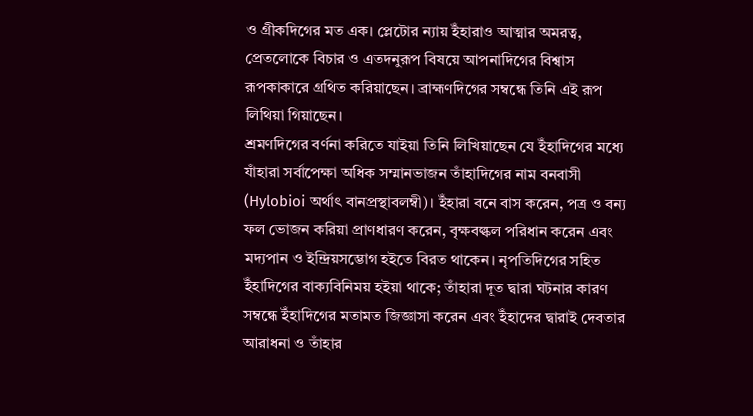ও গ্রীকদিগের মত এক। প্লেটোর ন্যায় ইঁহারাও আত্মার অমরত্ব, প্রেতলোকে বিচার ও এতদনুরূপ বিষয়ে আপনাদিগের বিশ্বাস রূপকাকারে গ্রথিত করিয়াছেন। ব্রাহ্মণদিগের সম্বন্ধে তিনি এই রূপ লিথিয়া গিয়াছেন।
শ্রমণদিগের বর্ণনা করিতে যাইয়া তিনি লিখিয়াছেন যে ইঁহাদিগের মধ্যে যাঁহারা সর্বাপেক্ষা অধিক সম্মানভাজন তাঁহাদিগের নাম বনবাসী (Hylobioi অর্থাৎ বানপ্রস্থাবলম্বী)। ইঁহারা বনে বাস করেন, পত্র ও বন্য ফল ভোজন করিয়া প্রাণধারণ করেন, বৃক্ষবল্কল পরিধান করেন এবং মদ্যপান ও ইন্দ্রিয়সম্ভোগ হইতে বিরত থাকেন। নৃপতিদিগের সহিত ইঁহাদিগের বাক্যবিনিময় হইয়া থাকে; তাঁহারা দূত দ্বারা ঘটনার কারণ সম্বন্ধে ইঁহাদিগের মতামত জিজ্ঞাসা করেন এবং ইঁহাদের দ্বারাই দেবতার আরাধনা ও তাঁহার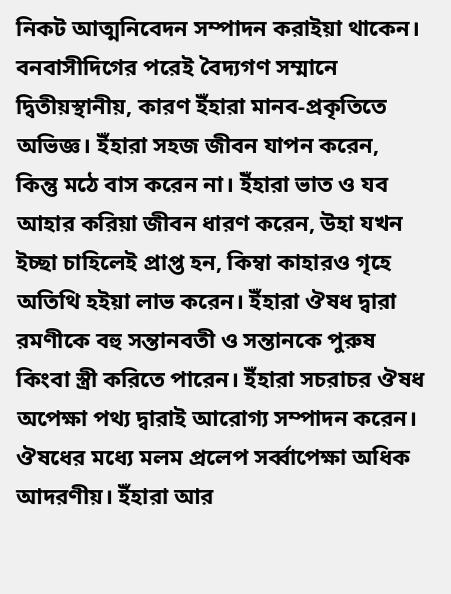নিকট আত্মনিবেদন সম্পাদন করাইয়া থাকেন। বনবাসীদিগের পরেই বৈদ্যগণ সম্মানে দ্বিতীয়স্থানীয়, কারণ ইঁহারা মানব-প্রকৃতিতে অভিজ্ঞ। ইঁহারা সহজ জীবন যাপন করেন, কিন্তু মঠে বাস করেন না। ইঁহারা ভাত ও যব আহার করিয়া জীবন ধারণ করেন, উহা যখন ইচ্ছা চাহিলেই প্রাপ্ত হন, কিম্বা কাহারও গৃহে অতিথি হইয়া লাভ করেন। ইঁহারা ঔষধ দ্বারা রমণীকে বহু সন্তানবতী ও সন্তানকে পুরুষ কিংবা স্ত্রী করিতে পারেন। ইঁহারা সচরাচর ঔষধ অপেক্ষা পথ্য দ্বারাই আরোগ্য সম্পাদন করেন। ঔষধের মধ্যে মলম প্রলেপ সর্ব্বাপেক্ষা অধিক আদরণীয়। ইঁহারা আর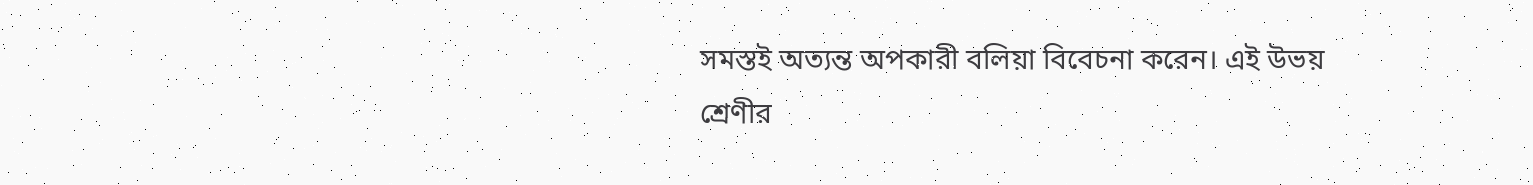সমস্তই অত্যন্ত অপকারী বলিয়া বিবেচনা করেন। এই উভয় শ্রেণীর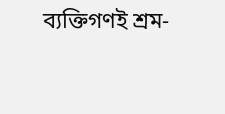ব্যক্তিগণই শ্রম-